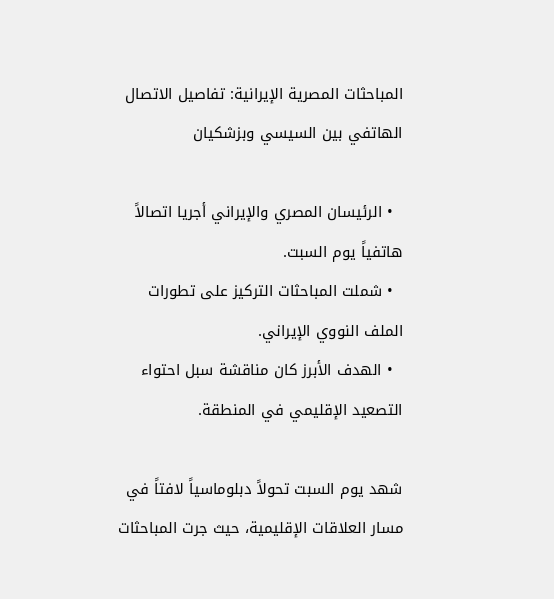المباحثات المصرية الإيرانية: تفاصيل الاتصال الهاتفي بين السيسي وبزشكيان

  • الرئيسان المصري والإيراني أجريا اتصالاً هاتفياً يوم السبت.
  • شملت المباحثات التركيز على تطورات الملف النووي الإيراني.
  • الهدف الأبرز كان مناقشة سبل احتواء التصعيد الإقليمي في المنطقة.

شهد يوم السبت تحولاً دبلوماسياً لافتاً في مسار العلاقات الإقليمية، حيث جرت المباحثات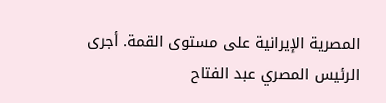المصرية الإيرانية على مستوى القمة. أجرى الرئيس المصري عبد الفتاح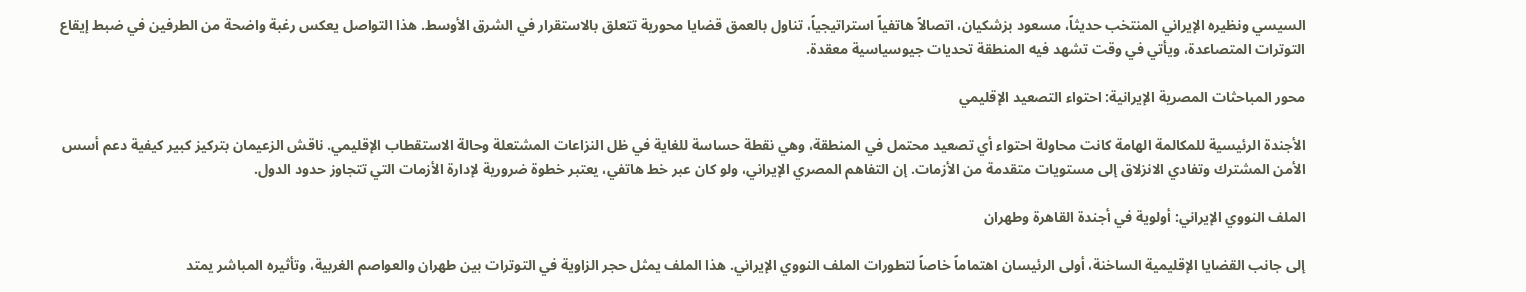السيسي ونظيره الإيراني المنتخب حديثاً، مسعود بزشكيان، اتصالاً هاتفياً استراتيجياً، تناول بالعمق قضايا محورية تتعلق بالاستقرار في الشرق الأوسط. هذا التواصل يعكس رغبة واضحة من الطرفين في ضبط إيقاع التوترات المتصاعدة، ويأتي في وقت تشهد فيه المنطقة تحديات جيوسياسية معقدة.

محور المباحثات المصرية الإيرانية: احتواء التصعيد الإقليمي

الأجندة الرئيسية للمكالمة الهامة كانت محاولة احتواء أي تصعيد محتمل في المنطقة، وهي نقطة حساسة للغاية في ظل النزاعات المشتعلة وحالة الاستقطاب الإقليمي. ناقش الزعيمان بتركيز كبير كيفية دعم أسس الأمن المشترك وتفادي الانزلاق إلى مستويات متقدمة من الأزمات. إن التفاهم المصري الإيراني، ولو كان عبر خط هاتفي، يعتبر خطوة ضرورية لإدارة الأزمات التي تتجاوز حدود الدول.

الملف النووي الإيراني: أولوية في أجندة القاهرة وطهران

إلى جانب القضايا الإقليمية الساخنة، أولى الرئيسان اهتماماً خاصاً لتطورات الملف النووي الإيراني. هذا الملف يمثل حجر الزاوية في التوترات بين طهران والعواصم الغربية، وتأثيره المباشر يمتد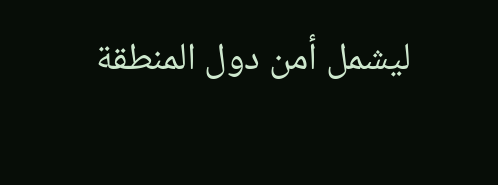ليشمل أمن دول المنطقة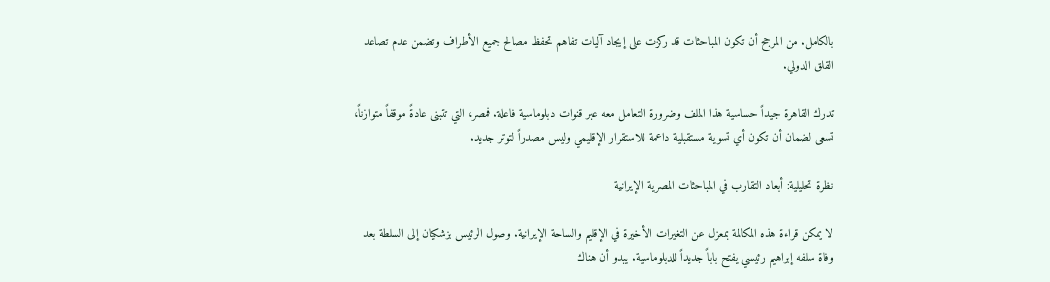بالكامل. من المرجح أن تكون المباحثات قد ركزت على إيجاد آليات تفاهم تحفظ مصالح جميع الأطراف وتضمن عدم تصاعد القلق الدولي.

تدرك القاهرة جيداً حساسية هذا الملف وضرورة التعامل معه عبر قنوات دبلوماسية فاعلة. فمصر، التي تتبنى عادةً موقفاً متوازناً، تسعى لضمان أن تكون أي تسوية مستقبلية داعمة للاستقرار الإقليمي وليس مصدراً لتوتر جديد.

نظرة تحليلية: أبعاد التقارب في المباحثات المصرية الإيرانية

لا يمكن قراءة هذه المكالمة بمعزل عن التغيرات الأخيرة في الإقليم والساحة الإيرانية. وصول الرئيس بزشكيان إلى السلطة بعد وفاة سلفه إبراهيم رئيسي يفتح باباً جديداً للدبلوماسية. يبدو أن هناك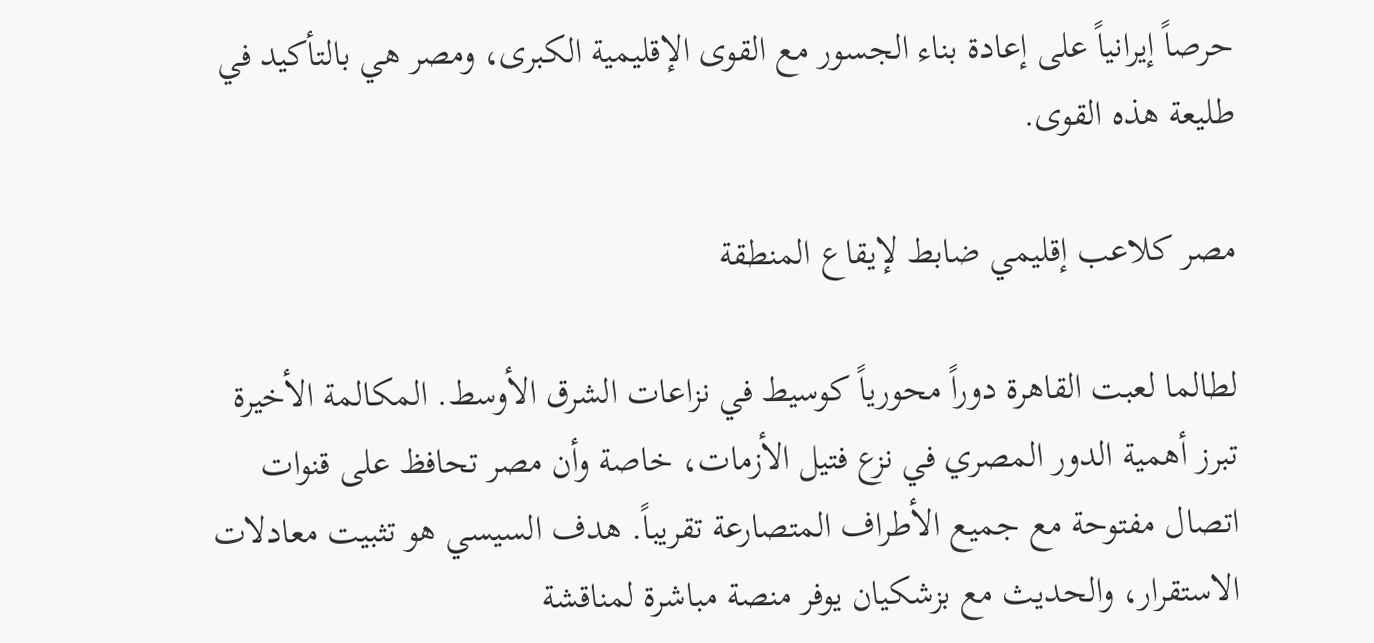حرصاً إيرانياً على إعادة بناء الجسور مع القوى الإقليمية الكبرى، ومصر هي بالتأكيد في طليعة هذه القوى.

مصر كلاعب إقليمي ضابط لإيقاع المنطقة

لطالما لعبت القاهرة دوراً محورياً كوسيط في نزاعات الشرق الأوسط. المكالمة الأخيرة تبرز أهمية الدور المصري في نزع فتيل الأزمات، خاصة وأن مصر تحافظ على قنوات اتصال مفتوحة مع جميع الأطراف المتصارعة تقريباً. هدف السيسي هو تثبيت معادلات الاستقرار، والحديث مع بزشكيان يوفر منصة مباشرة لمناقشة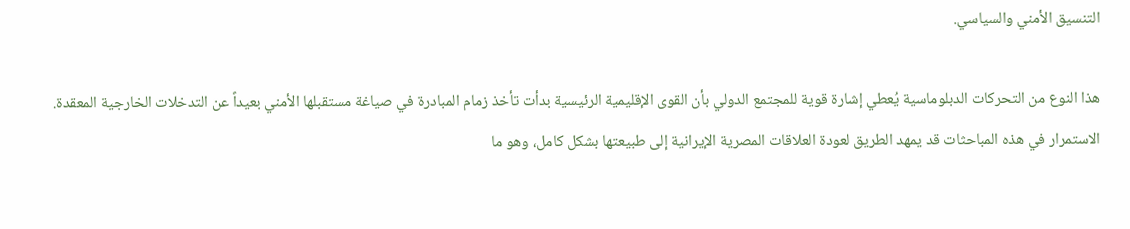التنسيق الأمني والسياسي.

هذا النوع من التحركات الدبلوماسية يُعطي إشارة قوية للمجتمع الدولي بأن القوى الإقليمية الرئيسية بدأت تأخذ زمام المبادرة في صياغة مستقبلها الأمني بعيداً عن التدخلات الخارجية المعقدة. الاستمرار في هذه المباحثات قد يمهد الطريق لعودة العلاقات المصرية الإيرانية إلى طبيعتها بشكل كامل، وهو ما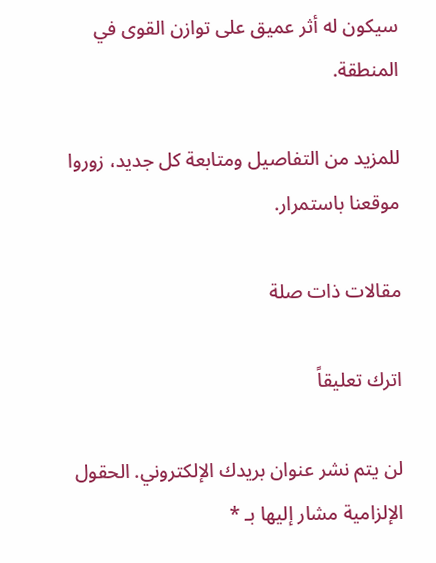سيكون له أثر عميق على توازن القوى في المنطقة.

للمزيد من التفاصيل ومتابعة كل جديد، زوروا موقعنا باستمرار.

مقالات ذات صلة

اترك تعليقاً

لن يتم نشر عنوان بريدك الإلكتروني. الحقول الإلزامية مشار إليها بـ *